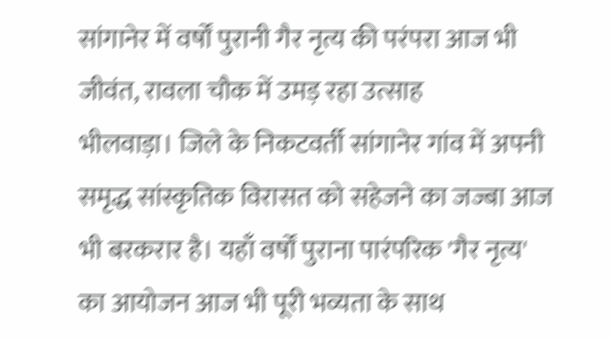सांगानेर में वर्षों पुरानी गैर नृत्य की परंपरा आज भी जीवंत, रावला चौक में उमड़ रहा उत्साह
भीलवाड़ा। जिले के निकटवर्ती सांगानेर गांव में अपनी समृद्ध सांस्कृतिक विरासत को सहेजने का जज्बा आज भी बरकरार है। यहाँ वर्षों पुराना पारंपरिक 'गैर नृत्य' का आयोजन आज भी पूरी भव्यता के साथ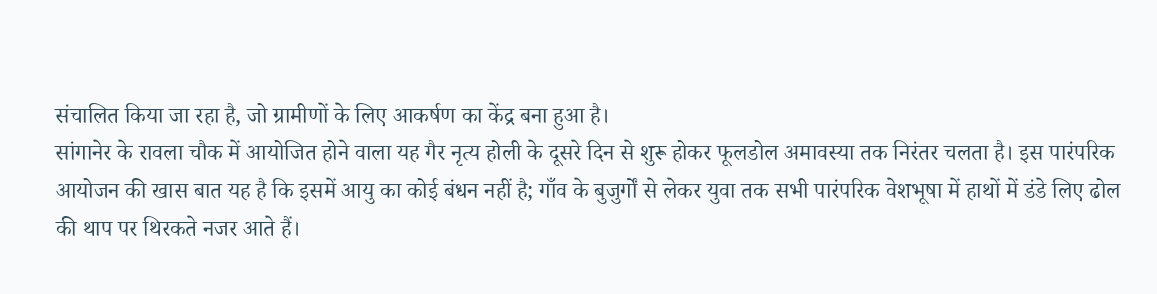संचालित किया जा रहा है, जो ग्रामीणों के लिए आकर्षण का केंद्र बना हुआ है।
सांगानेर के रावला चौक में आयोजित होने वाला यह गैर नृत्य होली के दूसरे दिन से शुरू होकर फूलडोल अमावस्या तक निरंतर चलता है। इस पारंपरिक आयोजन की खास बात यह है कि इसमें आयु का कोई बंधन नहीं है; गाँव के बुजुर्गों से लेकर युवा तक सभी पारंपरिक वेशभूषा में हाथों में डंडे लिए ढोल की थाप पर थिरकते नजर आते हैं।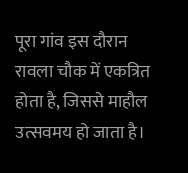पूरा गांव इस दौरान रावला चौक में एकत्रित होता है, जिससे माहौल उत्सवमय हो जाता है।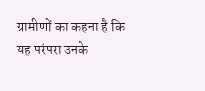ग्रामीणों का कहना है कि यह परंपरा उनके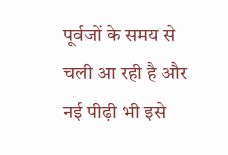पूर्वजों के समय से चली आ रही है और नई पीढ़ी भी इसे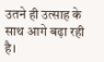उतने ही उत्साह के साथ आगे बढ़ा रही है।